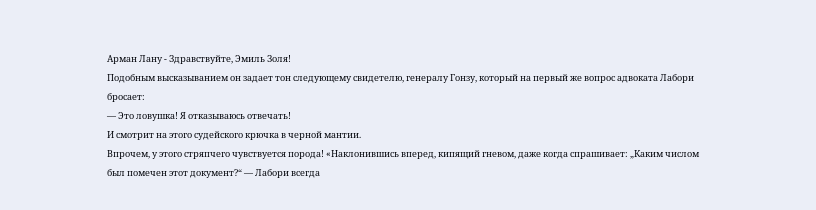Арман Лану - Здравствуйте, Эмиль Золя!
Подобным высказыванием он задает тон следующему свидетелю, генералу Гонзу, который на первый же вопрос адвоката Лабори бросает:
— Это ловушка! Я отказываюсь отвечать!
И смотрит на этого судейского крючка в черной мантии.
Впрочем, у этого стряпчего чувствуется порода! «Наклонившись вперед, кипящий гневом, даже когда спрашивает: „Каким числом был помечен этот документ?“ — Лабори всегда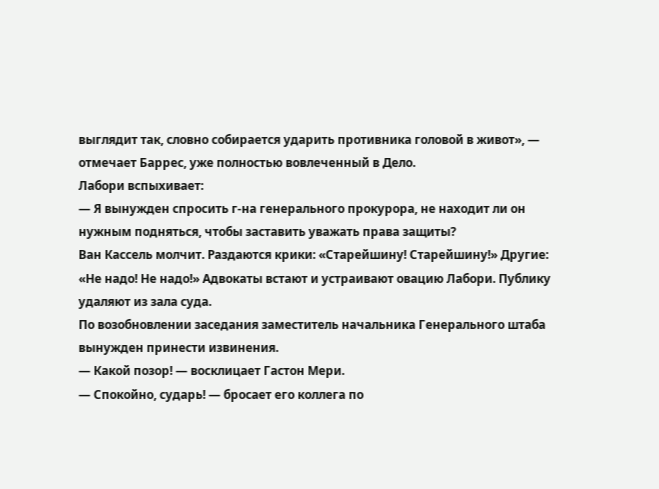выглядит так, словно собирается ударить противника головой в живот», — отмечает Баррес, уже полностью вовлеченный в Дело.
Лабори вспыхивает:
— Я вынужден спросить г-на генерального прокурора, не находит ли он нужным подняться, чтобы заставить уважать права защиты?
Ван Кассель молчит. Раздаются крики: «Старейшину! Старейшину!» Другие: «Не надо! Не надо!» Адвокаты встают и устраивают овацию Лабори. Публику удаляют из зала суда.
По возобновлении заседания заместитель начальника Генерального штаба вынужден принести извинения.
— Какой позор! — восклицает Гастон Мери.
— Спокойно, сударь! — бросает его коллега по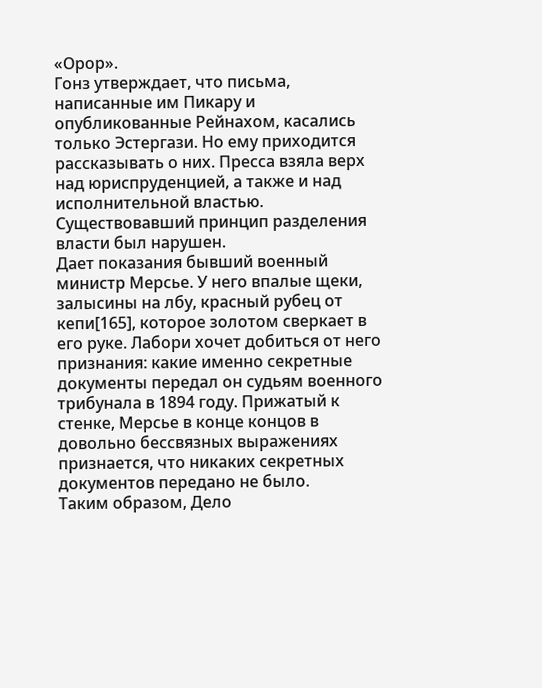«Орор».
Гонз утверждает, что письма, написанные им Пикару и опубликованные Рейнахом, касались только Эстергази. Но ему приходится рассказывать о них. Пресса взяла верх над юриспруденцией, а также и над исполнительной властью. Существовавший принцип разделения власти был нарушен.
Дает показания бывший военный министр Мерсье. У него впалые щеки, залысины на лбу, красный рубец от кепи[165], которое золотом сверкает в его руке. Лабори хочет добиться от него признания: какие именно секретные документы передал он судьям военного трибунала в 1894 году. Прижатый к стенке, Мерсье в конце концов в довольно бессвязных выражениях признается, что никаких секретных документов передано не было.
Таким образом, Дело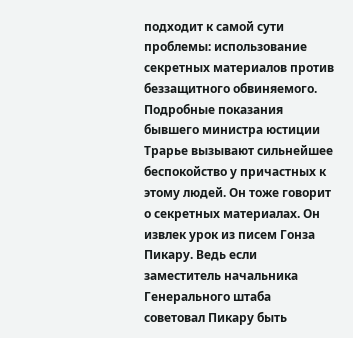подходит к самой сути проблемы: использование секретных материалов против беззащитного обвиняемого. Подробные показания бывшего министра юстиции Трарье вызывают сильнейшее беспокойство у причастных к этому людей. Он тоже говорит о секретных материалах. Он извлек урок из писем Гонза Пикару. Ведь если заместитель начальника Генерального штаба советовал Пикару быть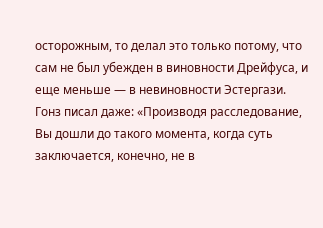осторожным, то делал это только потому, что сам не был убежден в виновности Дрейфуса, и еще меньше — в невиновности Эстергази. Гонз писал даже: «Производя расследование, Вы дошли до такого момента, когда суть заключается, конечно, не в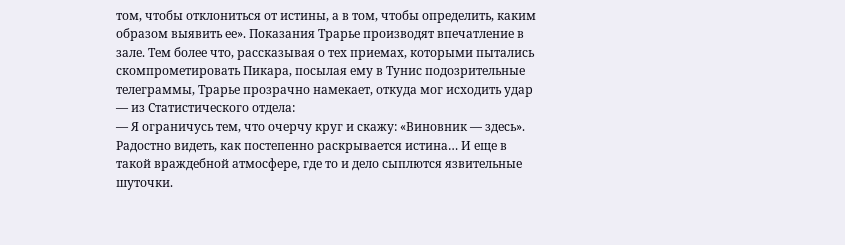том, чтобы отклониться от истины, а в том, чтобы определить, каким образом выявить ее». Показания Трарье производят впечатление в зале. Тем более что, рассказывая о тех приемах, которыми пытались скомпрометировать Пикара, посылая ему в Тунис подозрительные телеграммы, Трарье прозрачно намекает, откуда мог исходить удар — из Статистического отдела:
— Я ограничусь тем, что очерчу круг и скажу: «Виновник — здесь».
Радостно видеть, как постепенно раскрывается истина… И еще в такой враждебной атмосфере, где то и дело сыплются язвительные шуточки.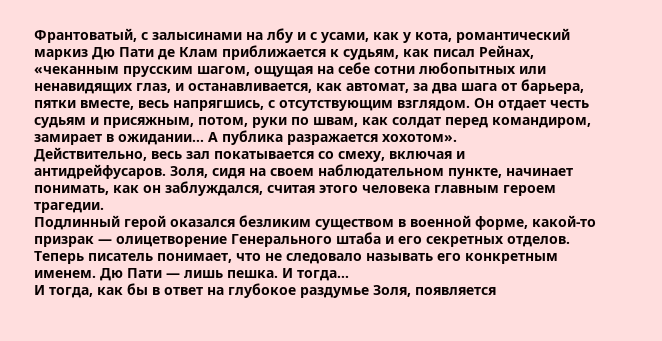Франтоватый, с залысинами на лбу и с усами, как у кота, романтический маркиз Дю Пати де Клам приближается к судьям, как писал Рейнах, «чеканным прусским шагом, ощущая на себе сотни любопытных или ненавидящих глаз, и останавливается, как автомат, за два шага от барьера, пятки вместе, весь напрягшись, с отсутствующим взглядом. Он отдает честь судьям и присяжным, потом, руки по швам, как солдат перед командиром, замирает в ожидании… А публика разражается хохотом».
Действительно, весь зал покатывается со смеху, включая и антидрейфусаров. Золя, сидя на своем наблюдательном пункте, начинает понимать, как он заблуждался, считая этого человека главным героем трагедии.
Подлинный герой оказался безликим существом в военной форме, какой-то призрак — олицетворение Генерального штаба и его секретных отделов. Теперь писатель понимает, что не следовало называть его конкретным именем. Дю Пати — лишь пешка. И тогда…
И тогда, как бы в ответ на глубокое раздумье Золя, появляется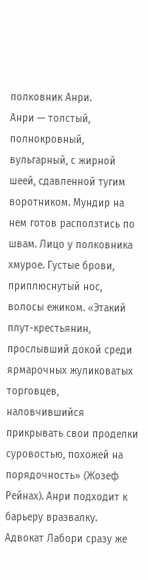полковник Анри.
Анри — толстый, полнокровный, вульгарный, с жирной шеей, сдавленной тугим воротником. Мундир на нем готов расползтись по швам. Лицо у полковника хмурое. Густые брови, приплюснутый нос, волосы ежиком. «Этакий плут-крестьянин, прослывший докой среди ярмарочных жуликоватых торговцев, наловчившийся прикрывать свои проделки суровостью, похожей на порядочность» (Жозеф Рейнах). Анри подходит к барьеру вразвалку. Адвокат Лабори сразу же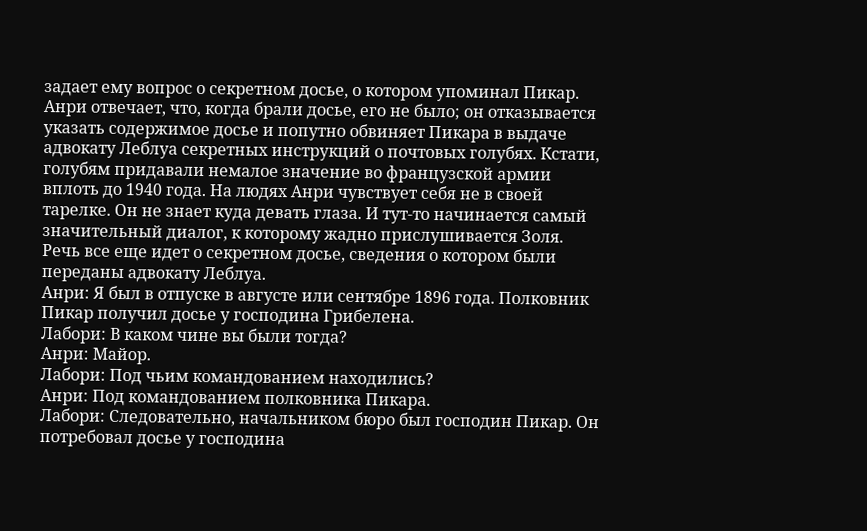задает ему вопрос о секретном досье, о котором упоминал Пикар. Анри отвечает, что, когда брали досье, его не было; он отказывается указать содержимое досье и попутно обвиняет Пикара в выдаче адвокату Леблуа секретных инструкций о почтовых голубях. Кстати, голубям придавали немалое значение во французской армии вплоть до 1940 года. На людях Анри чувствует себя не в своей тарелке. Он не знает куда девать глаза. И тут-то начинается самый значительный диалог, к которому жадно прислушивается Золя. Речь все еще идет о секретном досье, сведения о котором были переданы адвокату Леблуа.
Анри: Я был в отпуске в августе или сентябре 1896 года. Полковник Пикар получил досье у господина Грибелена.
Лабори: В каком чине вы были тогда?
Анри: Майор.
Лабори: Под чьим командованием находились?
Анри: Под командованием полковника Пикара.
Лабори: Следовательно, начальником бюро был господин Пикар. Он потребовал досье у господина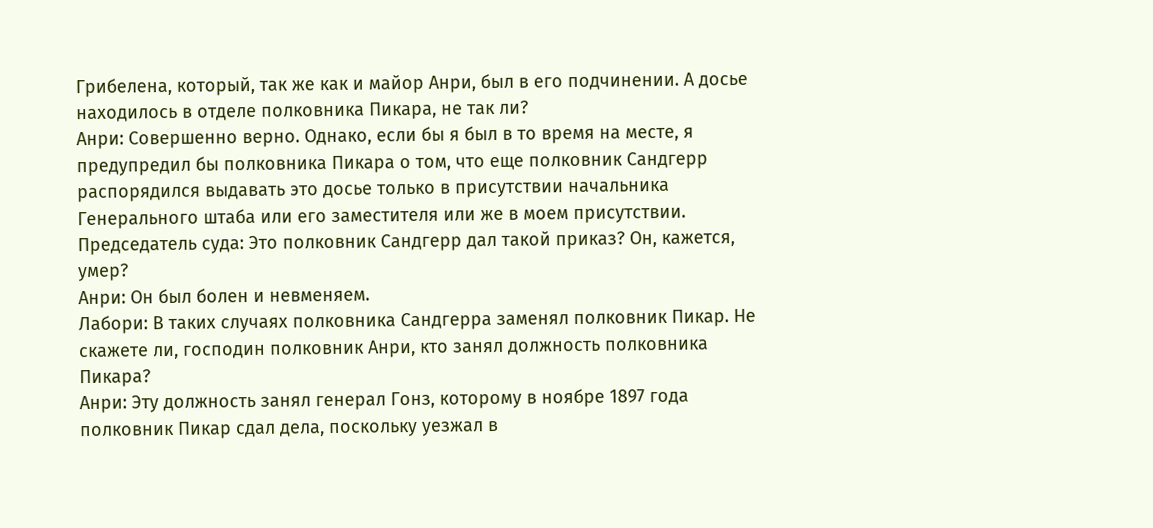Грибелена, который, так же как и майор Анри, был в его подчинении. А досье находилось в отделе полковника Пикара, не так ли?
Анри: Совершенно верно. Однако, если бы я был в то время на месте, я предупредил бы полковника Пикара о том, что еще полковник Сандгерр распорядился выдавать это досье только в присутствии начальника Генерального штаба или его заместителя или же в моем присутствии.
Председатель суда: Это полковник Сандгерр дал такой приказ? Он, кажется, умер?
Анри: Он был болен и невменяем.
Лабори: В таких случаях полковника Сандгерра заменял полковник Пикар. Не скажете ли, господин полковник Анри, кто занял должность полковника Пикара?
Анри: Эту должность занял генерал Гонз, которому в ноябре 1897 года полковник Пикар сдал дела, поскольку уезжал в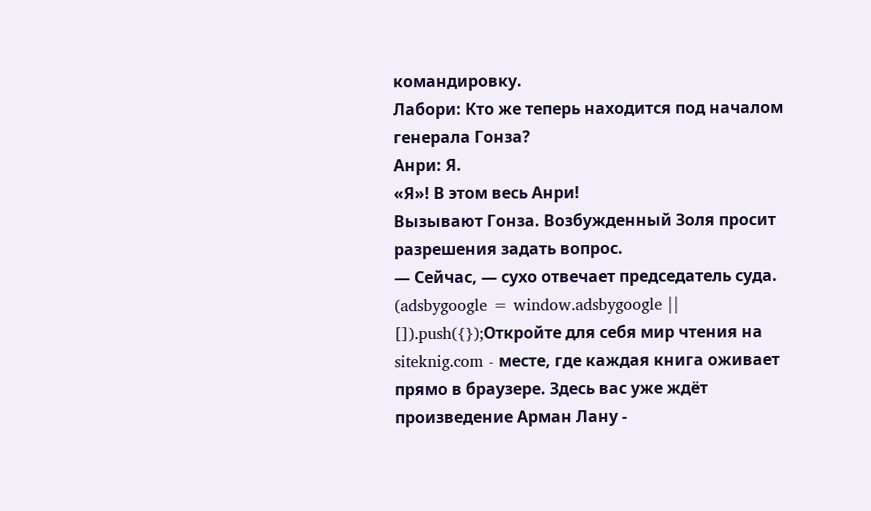командировку.
Лабори: Кто же теперь находится под началом генерала Гонза?
Анри: Я.
«Я»! В этом весь Анри!
Вызывают Гонза. Возбужденный Золя просит разрешения задать вопрос.
— Сейчас, — сухо отвечает председатель суда.
(adsbygoogle = window.adsbygoogle || []).push({});Откройте для себя мир чтения на siteknig.com - месте, где каждая книга оживает прямо в браузере. Здесь вас уже ждёт произведение Арман Лану -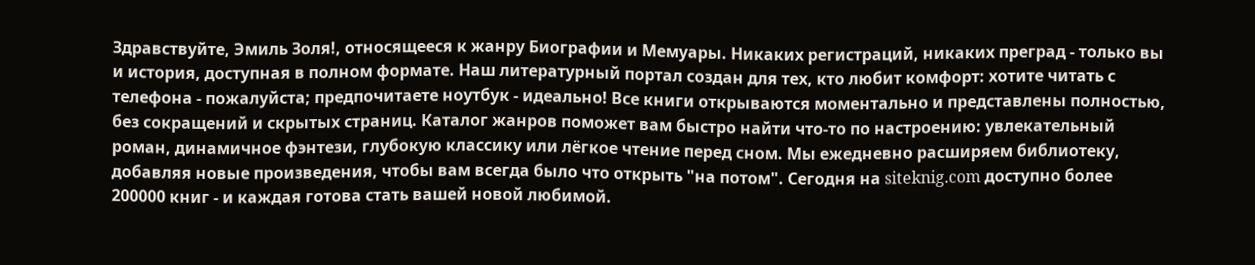Здравствуйте, Эмиль Золя!, относящееся к жанру Биографии и Мемуары. Никаких регистраций, никаких преград - только вы и история, доступная в полном формате. Наш литературный портал создан для тех, кто любит комфорт: хотите читать с телефона - пожалуйста; предпочитаете ноутбук - идеально! Все книги открываются моментально и представлены полностью, без сокращений и скрытых страниц. Каталог жанров поможет вам быстро найти что-то по настроению: увлекательный роман, динамичное фэнтези, глубокую классику или лёгкое чтение перед сном. Мы ежедневно расширяем библиотеку, добавляя новые произведения, чтобы вам всегда было что открыть "на потом". Сегодня на siteknig.com доступно более 200000 книг - и каждая готова стать вашей новой любимой.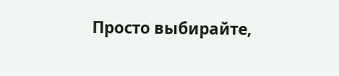Просто выбирайте,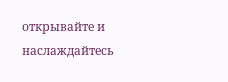открывайте и наслаждайтесь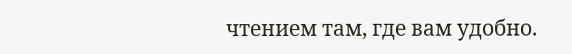чтением там, где вам удобно.